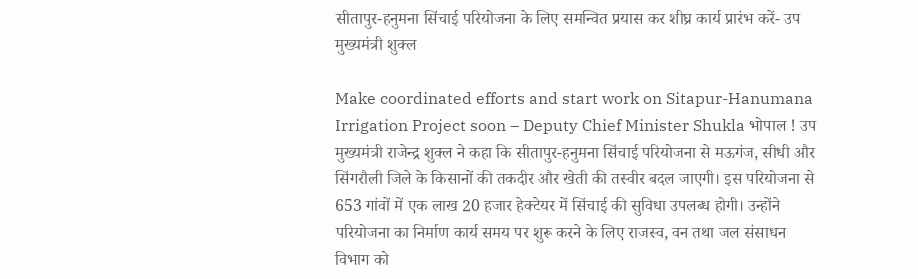सीतापुर-हनुमना सिंचाई परियोजना के लिए समन्वित प्रयास कर शीघ्र कार्य प्रारंभ करें- उप मुख्यमंत्री शुक्ल

Make coordinated efforts and start work on Sitapur-Hanumana Irrigation Project soon – Deputy Chief Minister Shukla भोपाल ! उप मुख्यमंत्री राजेन्द्र शुक्ल ने कहा कि सीतापुर-हनुमना सिंचाई परियोजना से मऊगंज, सीधी और सिंगरौली जिले के किसानों की तकदीर और खेती की तस्वीर बदल जाएगी। इस परियोजना से 653 गांवों में एक लाख 20 हजार हेक्टेयर में सिंचाई की सुविधा उपलब्ध होगी। उन्होंने परियोजना का निर्माण कार्य समय पर शुरू करने के लिए राजस्व, वन तथा जल संसाधन विभाग को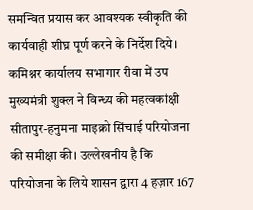समन्वित प्रयास कर आवश्यक स्वीकृति की कार्यवाही शीघ्र पूर्ण करने के निर्देश दिये। कमिश्नर कार्यालय सभागार रीवा में उप मुख्यमंत्री शुक्ल ने विन्ध्य की महत्वकांक्षी सीतापुर-हनुमना माइक्रो सिंचाई परियोजना की समीक्षा की। उल्लेखनीय है कि परियोजना के लिये शासन द्वारा 4 हज़ार 167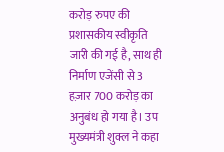करोड़ रुपए की प्रशासकीय स्वीकृति जारी की गई है, साथ ही निर्माण एजेंसी से 3 हज़ार 700 करोड़ का अनुबंध हो गया है। उप मुख्यमंत्री शुक्ल ने कहा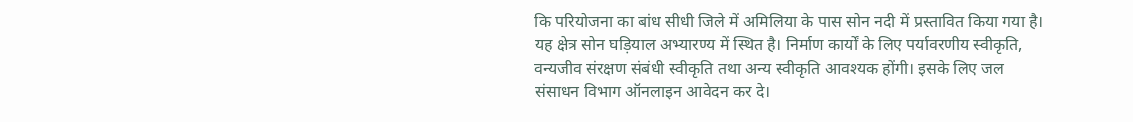कि परियोजना का बांध सीधी जिले में अमिलिया के पास सोन नदी में प्रस्तावित किया गया है। यह क्षेत्र सोन घड़ियाल अभ्यारण्य में स्थित है। निर्माण कार्यों के लिए पर्यावरणीय स्वीकृति, वन्यजीव संरक्षण संबंधी स्वीकृति तथा अन्य स्वीकृति आवश्यक होंगी। इसके लिए जल संसाधन विभाग ऑनलाइन आवेदन कर दे।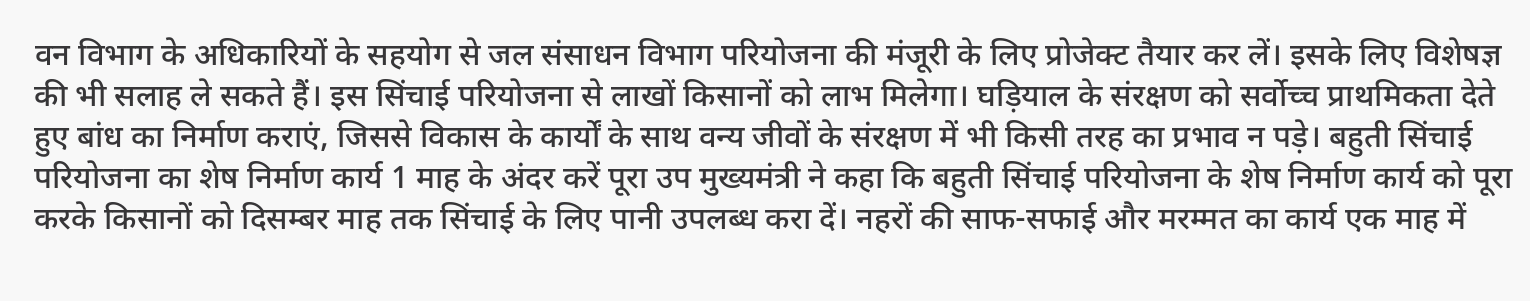वन विभाग के अधिकारियों के सहयोग से जल संसाधन विभाग परियोजना की मंजूरी के लिए प्रोजेक्ट तैयार कर लें। इसके लिए विशेषज्ञ की भी सलाह ले सकते हैं। इस सिंचाई परियोजना से लाखों किसानों को लाभ मिलेगा। घड़ियाल के संरक्षण को सर्वोच्च प्राथमिकता देते हुए बांध का निर्माण कराएं, जिससे विकास के कार्यों के साथ वन्य जीवों के संरक्षण में भी किसी तरह का प्रभाव न पड़े। बहुती सिंचाई परियोजना का शेष निर्माण कार्य 1 माह के अंदर करें पूरा उप मुख्यमंत्री ने कहा कि बहुती सिंचाई परियोजना के शेष निर्माण कार्य को पूरा करके किसानों को दिसम्बर माह तक सिंचाई के लिए पानी उपलब्ध करा दें। नहरों की साफ-सफाई और मरम्मत का कार्य एक माह में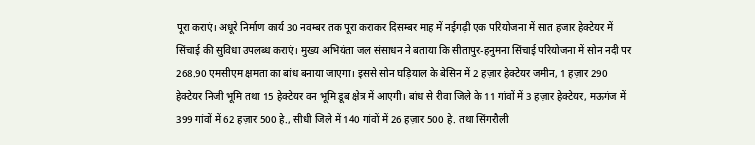पूरा कराएं। अधूरे निर्माण कार्य 30 नवम्बर तक पूरा कराकर दिसम्बर माह में नईगढ़ी एक परियोजना में सात हजार हेक्टेयर में सिंचाई की सुविधा उपलब्ध कराएं। मुख्य अभियंता जल संसाधन ने बताया कि सीतापुर-हनुमना सिंचाई परियोजना में सोन नदी पर 268.90 एमसीएम क्षमता का बांध बनाया जाएगा। इससे सोन घड़ियाल के बेसिन में 2 हज़ार हेक्टेयर जमीन, 1 हज़ार 290 हेक्टेयर निजी भूमि तथा 15 हेक्टेयर वन भूमि डूब क्षेत्र में आएगी। बांध से रीवा जिले के 11 गांवों में 3 हज़ार हेक्टेयर, मऊगंज में 399 गांवों में 62 हज़ार 500 हे., सीधी जिले में 140 गांवों में 26 हज़ार 500 हे. तथा सिंगरौली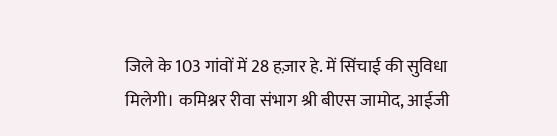जिले के 103 गांवों में 28 हज़ार हे. में सिंचाई की सुविधा मिलेगी। कमिश्नर रीवा संभाग श्री बीएस जामोद, आईजी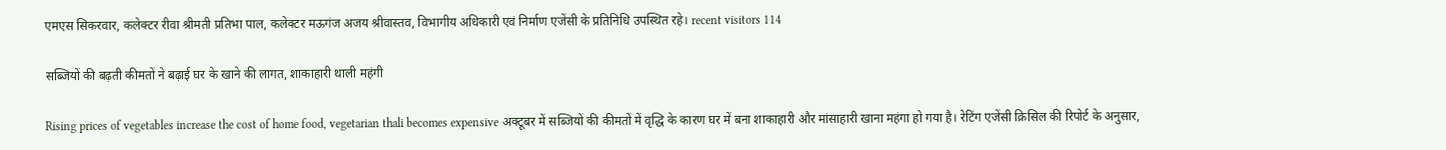एमएस सिकरवार, कलेक्टर रीवा श्रीमती प्रतिभा पाल, कलेक्टर मऊगंज अजय श्रीवास्तव, विभागीय अधिकारी एवं निर्माण एजेंसी के प्रतिनिधि उपस्थित रहे। recent visitors 114

सब्जियों की बढ़ती कीमतों ने बढ़ाई घर के खाने की लागत, शाकाहारी थाली महंगी

Rising prices of vegetables increase the cost of home food, vegetarian thali becomes expensive अक्टूबर में सब्जियों की कीमतों में वृद्धि के कारण घर में बना शाकाहारी और मांसाहारी खाना महंगा हो गया है। रेटिंग एजेंसी क्रिसिल की रिपोर्ट के अनुसार,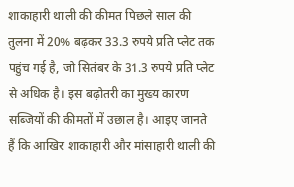शाकाहारी थाली की कीमत पिछले साल की तुलना में 20% बढ़कर 33.3 रुपये प्रति प्लेट तक पहुंच गई है, जो सितंबर के 31.3 रुपये प्रति प्लेट से अधिक है। इस बढ़ोतरी का मुख्य कारण सब्जियों की कीमतों में उछाल है। आइए जानते हैं कि आखिर शाकाहारी और मांसाहारी थाली की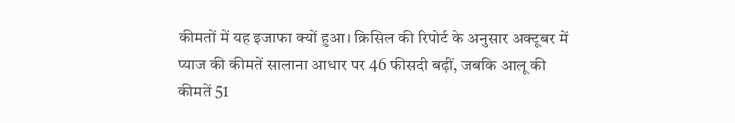कीमतों में यह इजाफा क्यों हुआ। क्रिसिल की रिपोर्ट के अनुसार अक्टूबर में प्याज की कीमतें सालाना आधार पर 46 फीसदी बढ़ीं, जबकि आलू की कीमतें 51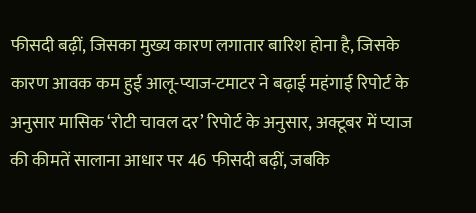फीसदी बढ़ीं, जिसका मुख्य कारण लगातार बारिश होना है, जिसके कारण आवक कम हुई आलू-प्याज-टमाटर ने बढ़ाई महंगाई रिपोर्ट के अनुसार मासिक ‘रोटी चावल दर’ रिपोर्ट के अनुसार, अक्टूबर में प्याज की कीमतें सालाना आधार पर 46 फीसदी बढ़ीं, जबकि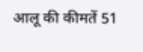आलू की कीमतें 51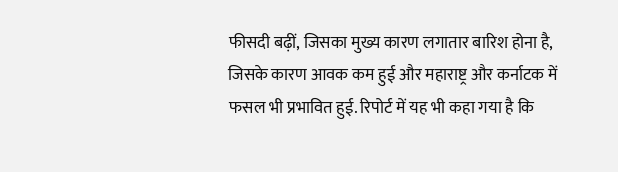फीसदी बढ़ीं, जिसका मुख्य कारण लगातार बारिश होना है, जिसके कारण आवक कम हुई और महाराष्ट्र और कर्नाटक में फसल भी प्रभावित हुई. रिपोर्ट में यह भी कहा गया है कि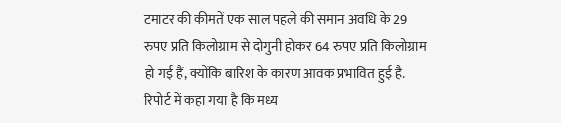टमाटर की कीमतें एक साल पहले की समान अवधि के 29 रुपए प्रति किलोग्राम से दोगुनी होकर 64 रुपए प्रति किलोग्राम हो गई हैं, क्योंकि बारिश के कारण आवक प्रभावित हुई है. रिपोर्ट में कहा गया है कि मध्य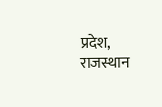प्रदेश, राजस्थान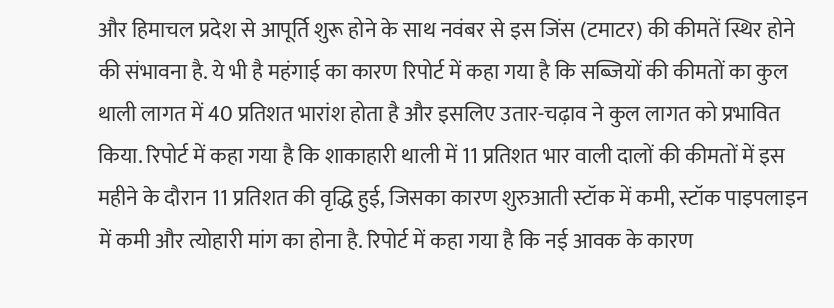और हिमाचल प्रदेश से आपूर्ति शुरू होने के साथ नवंबर से इस जिंस (टमाटर) की कीमतें स्थिर होने की संभावना है. ये भी है महंगाई का कारण रिपोर्ट में कहा गया है कि सब्जियों की कीमतों का कुल थाली लागत में 40 प्रतिशत भारांश होता है और इसलिए उतार-चढ़ाव ने कुल लागत को प्रभावित किया. रिपोर्ट में कहा गया है कि शाकाहारी थाली में 11 प्रतिशत भार वाली दालों की कीमतों में इस महीने के दौरान 11 प्रतिशत की वृद्धि हुई, जिसका कारण शुरुआती स्टॉक में कमी, स्टॉक पाइपलाइन में कमी और त्योहारी मांग का होना है. रिपोर्ट में कहा गया है कि नई आवक के कारण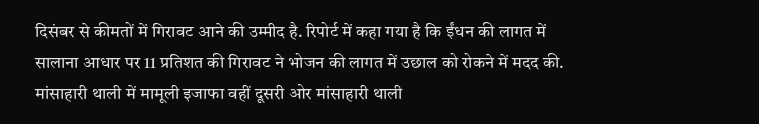दिसंबर से कीमतों में गिरावट आने की उम्मीद है. रिपोर्ट में कहा गया है कि ईंधन की लागत में सालाना आधार पर 11 प्रतिशत की गिरावट ने भोजन की लागत में उछाल को रोकने में मदद की. मांसाहारी थाली में मामूली इजाफा वहीं दूसरी ओर मांसाहारी थाली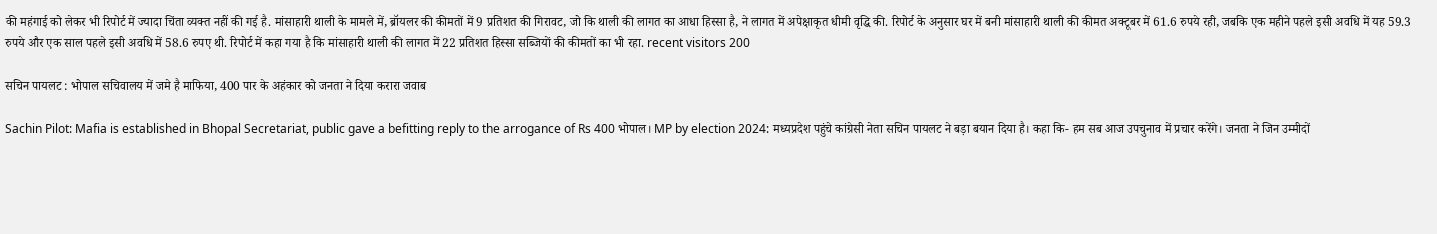की महंगाई को लेकर भी रिपोर्ट में ज्यादा चिंता व्यक्त नहीं की गई है. मांसाहारी थाली के मामले में, ब्रॉयलर की कीमतों में 9 प्रतिशत की गिरावट, जो कि थाली की लागत का आधा हिस्सा है, ने लागत में अपेक्षाकृत धीमी वृद्धि की. रिपोर्ट के अनुसार घर में बनी मांसाहारी थाली की कीमत अक्टूबर में 61.6 रुपये रही, जबकि एक महीने पहले इसी अवधि में यह 59.3 रुपये और एक साल पहले इसी अवधि में 58.6 रुपए थी. रिपोर्ट में कहा गया है कि मांसाहारी थाली की लागत में 22 प्रतिशत हिस्सा सब्जियों की कीमतों का भी रहा. recent visitors 200

सचिन पायलट : भोपाल सचिवालय में जमे है माफिया, 400 पार के अहंकार को जनता ने दिया करारा जवाब

Sachin Pilot: Mafia is established in Bhopal Secretariat, public gave a befitting reply to the arrogance of Rs 400 भोपाल। MP by election 2024: मध्यप्रदेश पहुंचे कांग्रेसी नेता सचिन पायलट ने बड़ा बयान दिया है। कहा कि- हम सब आज उपचुनाव में प्रचार करेंगे। जनता ने जिन उम्मीदों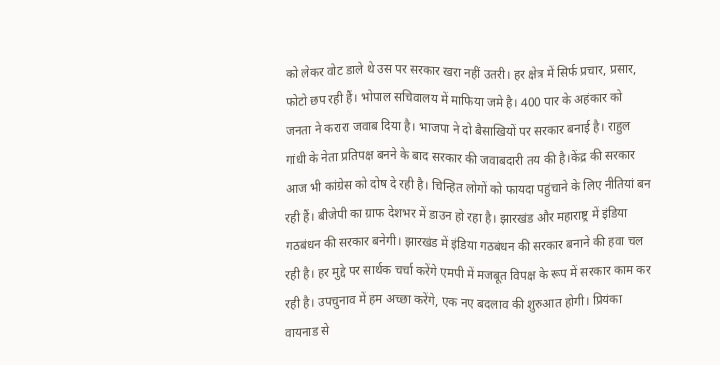को लेकर वोट डाले थे उस पर सरकार खरा नहीं उतरी। हर क्षेत्र में सिर्फ प्रचार, प्रसार, फोटो छप रही हैं। भोपाल सचिवालय में माफिया जमे है। 400 पार के अहंकार को जनता ने करारा जवाब दिया है। भाजपा ने दो बैसाखियों पर सरकार बनाई है। राहुल गांधी के नेता प्रतिपक्ष बनने के बाद सरकार की जवाबदारी तय की है।केंद्र की सरकार आज भी कांग्रेस को दोष दे रही है। चिन्हित लोगों को फायदा पहुंचाने के लिए नीतियां बन रही हैं। बीजेपी का ग्राफ देशभर में डाउन हो रहा है। झारखंड और महाराष्ट्र में इंडिया गठबंधन की सरकार बनेगी। झारखंड में इंडिया गठबंधन की सरकार बनाने की हवा चल रही है। हर मुद्दे पर सार्थक चर्चा करेंगे एमपी में मजबूत विपक्ष के रूप में सरकार काम कर रही है। उपचुनाव में हम अच्छा करेंगे, एक नए बदलाव की शुरुआत होगी। प्रियंका वायनाड से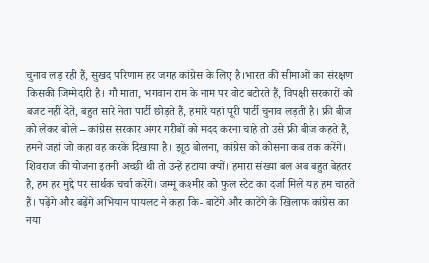चुनाव लड़ रही हैं, सुखद परिणाम हर जगह कांग्रेस के लिए है।भारत की सीमाओं का संरक्षण किसकी जिम्मेदारी है। गौ माता, भगवान राम के नाम पर वोट बटोरते हैं, विपक्षी सरकारों को बजट नहीं देते, बहुत सारे नेता पार्टी छोड़ते हैं, हमारे यहां पूरी पार्टी चुनाव लड़ती है। फ्री बीज को लेकर बोले – कांग्रेस सरकार अगर गरीबों को मदद करना चाहे तो उसे फ्री बीज कहते हैं, हमने जहां जो कहा वह करके दिखाया है। झूठ बोलना, कांग्रेस को कोसना कब तक करेंगे। शिवराज की योजना इतनी अच्छी थी तो उन्हें हटाया क्यों। हमारा संख्या बल अब बहुत बेहतर है, हम हर मुद्दे पर सार्थक चर्चा करेंगे। जम्मू कश्मीर को फुल स्टेट का दर्जा मिले यह हम चाहते हैं। पढ़ेंगे और बढ़ेंगे अभियान पायलट ने कहा कि- बाटेंगे और काटेंगे के खिलाफ कांग्रेस का नया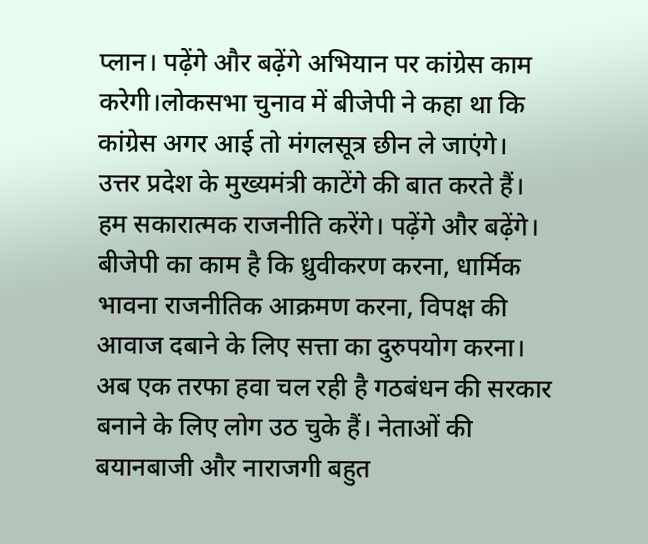प्लान। पढ़ेंगे और बढ़ेंगे अभियान पर कांग्रेस काम करेगी।लोकसभा चुनाव में बीजेपी ने कहा था कि कांग्रेस अगर आई तो मंगलसूत्र छीन ले जाएंगे। उत्तर प्रदेश के मुख्यमंत्री काटेंगे की बात करते हैं। हम सकारात्मक राजनीति करेंगे। पढ़ेंगे और बढ़ेंगे। बीजेपी का काम है कि ध्रुवीकरण करना, धार्मिक भावना राजनीतिक आक्रमण करना, विपक्ष की आवाज दबाने के लिए सत्ता का दुरुपयोग करना। अब एक तरफा हवा चल रही है गठबंधन की सरकार बनाने के लिए लोग उठ चुके हैं। नेताओं की बयानबाजी और नाराजगी बहुत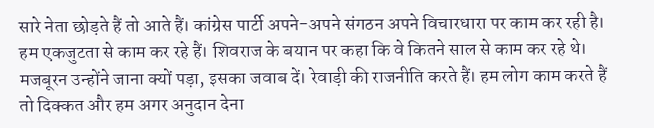सारे नेता छोड़ते हैं तो आते हैं। कांग्रेस पार्टी अपने-अपने संगठन अपने विचारधारा पर काम कर रही है। हम एकजुटता से काम कर रहे हैं। शिवराज के बयान पर कहा कि वे कितने साल से काम कर रहे थे। मजबूरन उन्होंने जाना क्यों पड़ा, इसका जवाब दें। रेवाड़ी की राजनीति करते हैं। हम लोग काम करते हैं तो दिक्कत और हम अगर अनुदान देना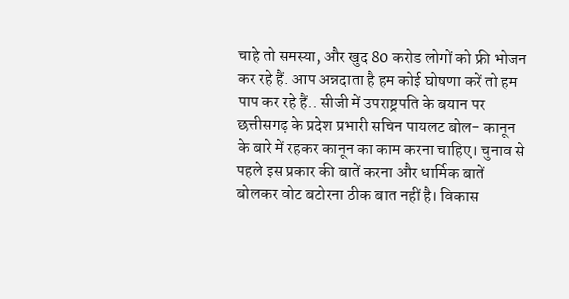चाहे तो समस्या, और खुद 80 करोड लोगों को फ्री भोजन कर रहे हैं. आप अन्नदाता है हम कोई घोषणा करें तो हम पाप कर रहे हैं.. सीजी में उपराष्ट्रपति के बयान पर छत्तीसगढ़ के प्रदेश प्रभारी सचिन पायलट बोल- कानून के बारे में रहकर कानून का काम करना चाहिए। चुनाव से पहले इस प्रकार की बातें करना और धार्मिक बातें बोलकर वोट बटोरना ठीक बात नहीं है। विकास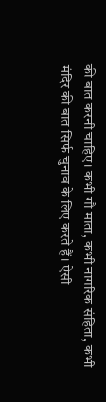की बात करनी चाहिए। कभी गौ माता, कभी नागरिक संहिता, कभी मंदिर की बात सिर्फ चुनाव के लिए करते हैं। ऐसी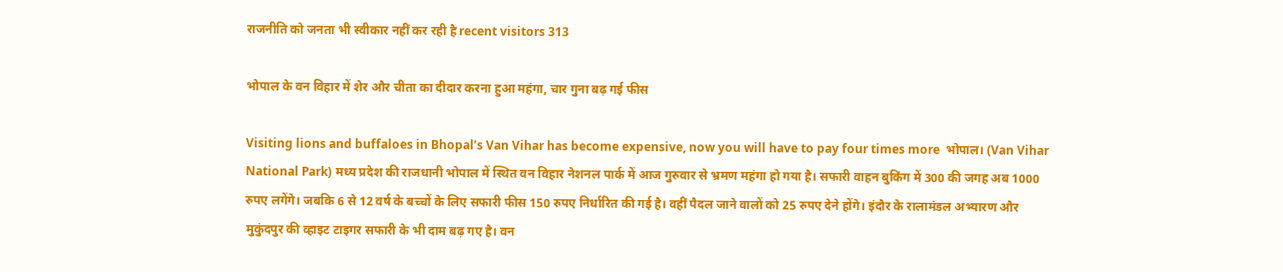राजनीति को जनता भी स्वीकार नहीं कर रही है recent visitors 313

भोपाल के वन विहार में शेर और चीता का दीदार करना हुआ महंगा, चार गुना बढ़ गई फीस

Visiting lions and buffaloes in Bhopal’s Van Vihar has become expensive, now you will have to pay four times more  भोपाल। (Van Vihar National Park) मध्य प्रदेश की राजधानी भोपाल में स्थित वन विहार नेशनल पार्क में आज गुरुवार से भ्रमण महंगा हो गया है। सफारी वाहन बुकिंग में 300 की जगह अब 1000 रुपए लगेंगे। जबकि 6 से 12 वर्ष के बच्चों के लिए सफारी फीस 150 रुपए निर्धारित की गई है। वहीं पैदल जाने वालों को 25 रुपए देने होंगे। इंदौर के रालामंडल अभ्यारण और मुकुंदपुर की व्हाइट टाइगर सफारी के भी दाम बढ़ गए है। वन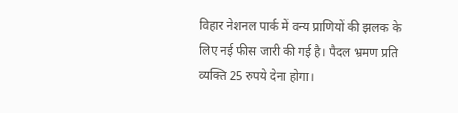विहार नेशनल पार्क में वन्य प्राणियों की झलक के लिए नई फीस जारी की गई है। पैदल भ्रमण प्रति व्यक्ति 25 रुपये देना होगा।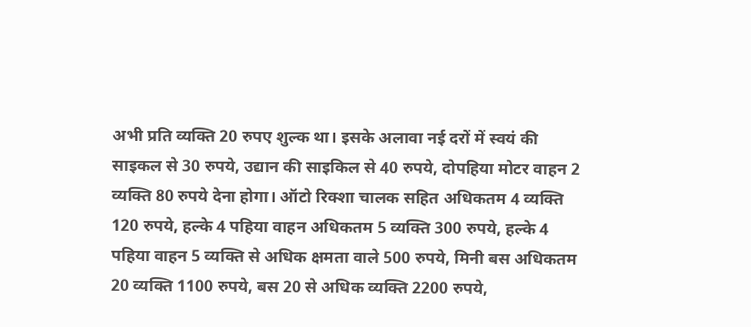अभी प्रति व्यक्ति 20 रुपए शुल्क था। इसके अलावा नई दरों में स्वयं की साइकल से 30 रुपये, उद्यान की साइकिल से 40 रुपये, दोपहिया मोटर वाहन 2 व्यक्ति 80 रुपये देना होगा। ऑटो रिक्शा चालक सहित अधिकतम 4 व्यक्ति 120 रुपये, हल्के 4 पहिया वाहन अधिकतम 5 व्यक्ति 300 रुपये, हल्के 4 पहिया वाहन 5 व्यक्ति से अधिक क्षमता वाले 500 रुपये, मिनी बस अधिकतम 20 व्यक्ति 1100 रुपये, बस 20 से अधिक व्यक्ति 2200 रुपये,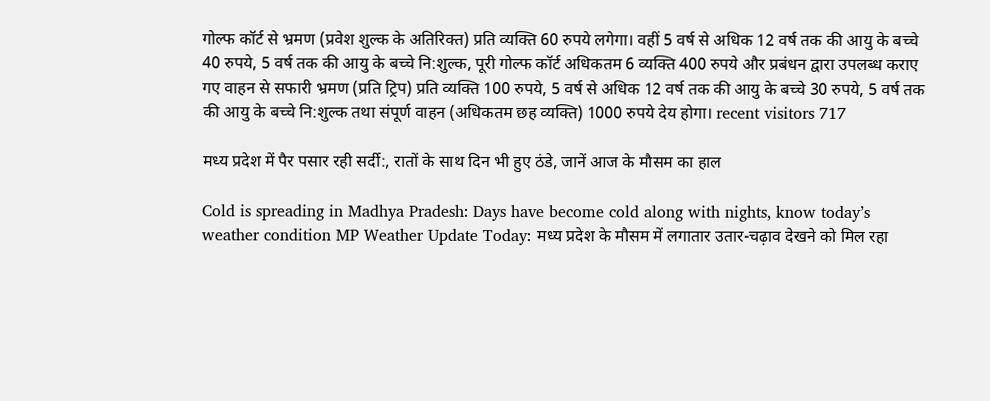गोल्फ कॉर्ट से भ्रमण (प्रवेश शुल्क के अतिरिक्त) प्रति व्यक्ति 60 रुपये लगेगा। वहीं 5 वर्ष से अधिक 12 वर्ष तक की आयु के बच्चे 40 रुपये, 5 वर्ष तक की आयु के बच्चे नि:शुल्क, पूरी गोल्फ कॉर्ट अधिकतम 6 व्यक्ति 400 रुपये और प्रबंधन द्वारा उपलब्ध कराए गए वाहन से सफारी भ्रमण (प्रति ट्रिप) प्रति व्यक्ति 100 रुपये, 5 वर्ष से अधिक 12 वर्ष तक की आयु के बच्चे 30 रुपये, 5 वर्ष तक की आयु के बच्चे नि:शुल्क तथा संपूर्ण वाहन (अधिकतम छह व्यक्ति) 1000 रुपये देय होगा। recent visitors 717

मध्‍य प्रदेश में पैर पसार रही सर्दी:, रातों के साथ दिन भी हुए ठंडे, जानें आज के मौसम का हाल

Cold is spreading in Madhya Pradesh: Days have become cold along with nights, know today’s weather condition MP Weather Update Today: मध्य प्रदेश के मौसम में लगातार उतार-चढ़ाव देखने को मिल रहा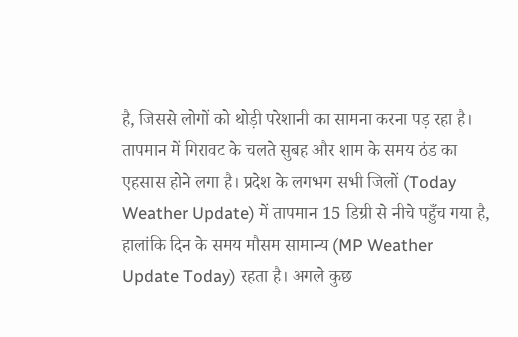है, जिससे लोगों को थोड़ी परेशानी का सामना करना पड़ रहा है। तापमान में गिरावट के चलते सुबह और शाम के समय ठंड का एहसास होने लगा है। प्रदेश के लगभग सभी जिलों (Today Weather Update) में तापमान 15 डिग्री से नीचे पहुँच गया है, हालांकि दिन के समय मौसम सामान्य (MP Weather Update Today) रहता है। अगले कुछ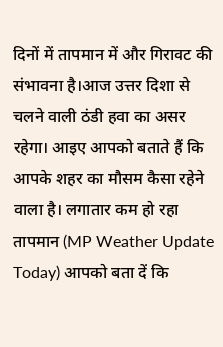दिनों में तापमान में और गिरावट की संभावना है।आज उत्तर दिशा से चलने वाली ठंडी हवा का असर रहेगा। आइए आपको बताते हैं कि आपके शहर का मौसम कैसा रहेने वाला है। लगातार कम हो रहा तापमान (MP Weather Update Today) आपको बता दें कि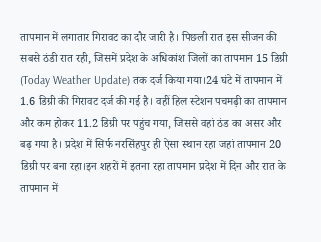तापमान में लगातार गिरावट का दौर जारी है। पिछली रात इस सीजन की सबसे ठंडी रात रही, जिसमें प्रदेश के अधिकांश जिलों का तापमान 15 डिग्री (Today Weather Update) तक दर्ज किया गया।24 घंटे में तापमान में 1.6 डिग्री की गिरावट दर्ज की गई है। वहीं हिल स्टेशन पचमढ़ी का तापमान और कम होकर 11.2 डिग्री पर पहुंच गया, जिससे वहां ठंड का असर और बढ़ गया है। प्रदेश में सिर्फ नरसिंहपुर ही ऐसा स्थान रहा जहां तापमान 20 डिग्री पर बना रहा।इन शहरों में इतना रहा तापमान प्रदेश में दिन और रात के तापमान में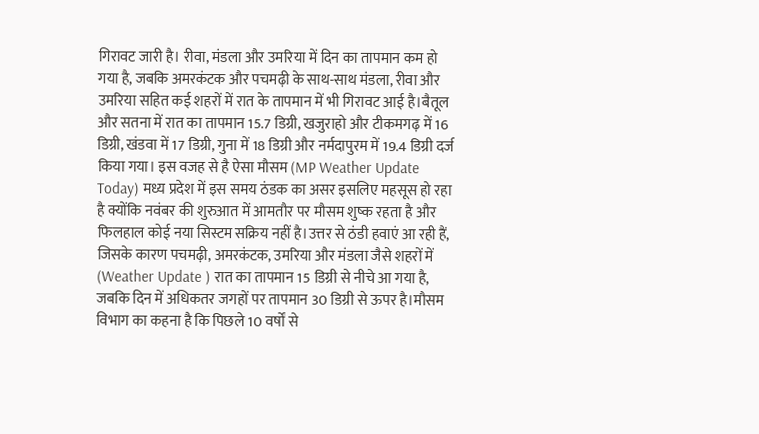गिरावट जारी है। रीवा, मंडला और उमरिया में दिन का तापमान कम हो गया है, जबकि अमरकंटक और पचमढ़ी के साथ-साथ मंडला, रीवा और उमरिया सहित कई शहरों में रात के तापमान में भी गिरावट आई है।बैतूल और सतना में रात का तापमान 15.7 डिग्री, खजुराहो और टीकमगढ़ में 16 डिग्री, खंडवा में 17 डिग्री, गुना में 18 डिग्री और नर्मदापुरम में 19.4 डिग्री दर्ज किया गया। इस वजह से है ऐसा मौसम (MP Weather Update Today) मध्य प्रदेश में इस समय ठंडक का असर इसलिए महसूस हो रहा है क्योंकि नवंबर की शुरुआत में आमतौर पर मौसम शुष्क रहता है और फिलहाल कोई नया सिस्टम सक्रिय नहीं है।उत्तर से ठंडी हवाएं आ रही हैं, जिसके कारण पचमढ़ी, अमरकंटक, उमरिया और मंडला जैसे शहरों में (Weather Update ) रात का तापमान 15 डिग्री से नीचे आ गया है, जबकि दिन में अधिकतर जगहों पर तापमान 30 डिग्री से ऊपर है।मौसम विभाग का कहना है कि पिछले 10 वर्षों से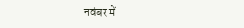नवंबर में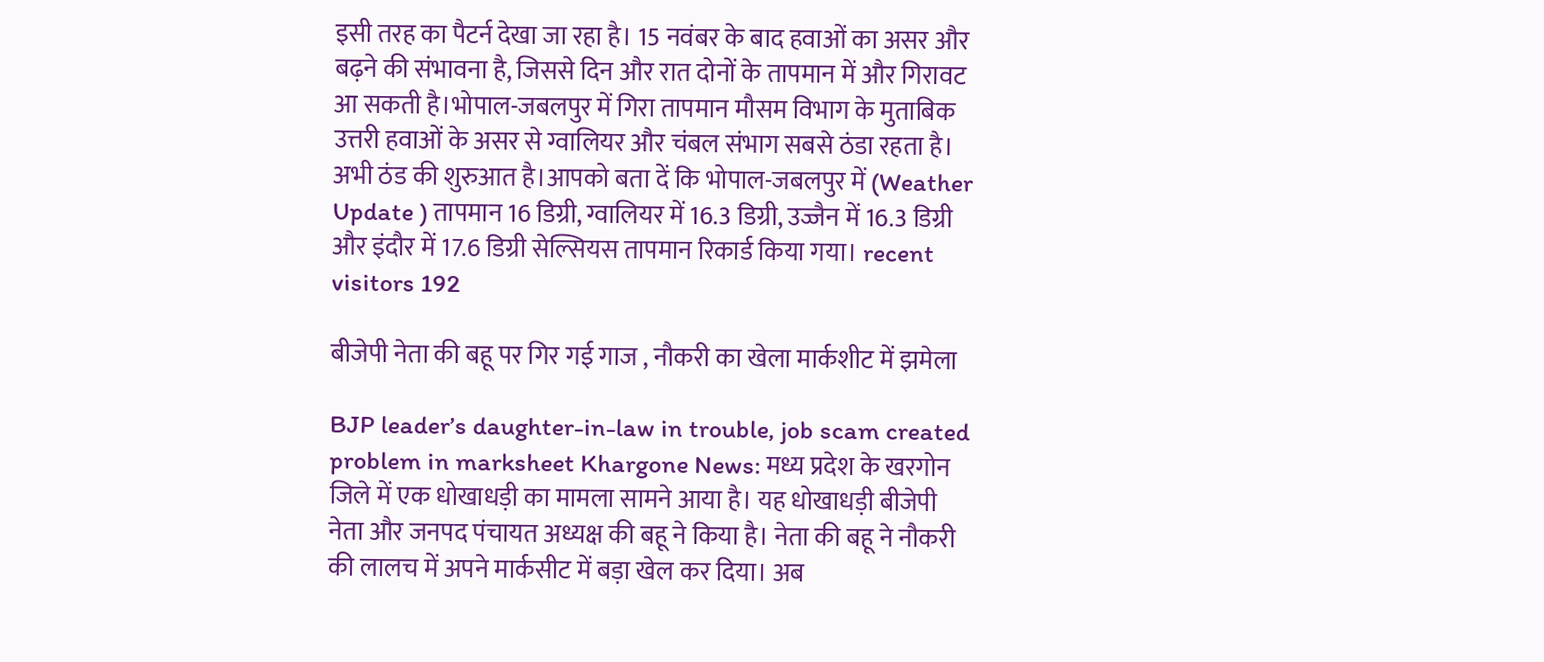इसी तरह का पैटर्न देखा जा रहा है। 15 नवंबर के बाद हवाओं का असर और बढ़ने की संभावना है, जिससे दिन और रात दोनों के तापमान में और गिरावट आ सकती है।भोपाल-जबलपुर में गिरा तापमान मौसम विभाग के मुताबिक उत्तरी हवाओं के असर से ग्वालियर और चंबल संभाग सबसे ठंडा रहता है। अभी ठंड की शुरुआत है।आपको बता दें कि भोपाल-जबलपुर में (Weather Update ) तापमान 16 डिग्री, ग्वालियर में 16.3 डिग्री, उज्जैन में 16.3 डिग्री और इंदौर में 17.6 डिग्री सेल्सियस तापमान रिकार्ड किया गया। recent visitors 192

बीजेपी नेता की बहू पर गिर गई गाज , नौकरी का खेला मार्कशीट में झमेला

BJP leader’s daughter-in-law in trouble, job scam created problem in marksheet Khargone News: मध्य प्रदेश के खरगोन जिले में एक धोखाधड़ी का मामला सामने आया है। यह धोखाधड़ी बीजेपी नेता और जनपद पंचायत अध्यक्ष की बहू ने किया है। नेता की बहू ने नौकरी की लालच में अपने मार्कसीट में बड़ा खेल कर दिया। अब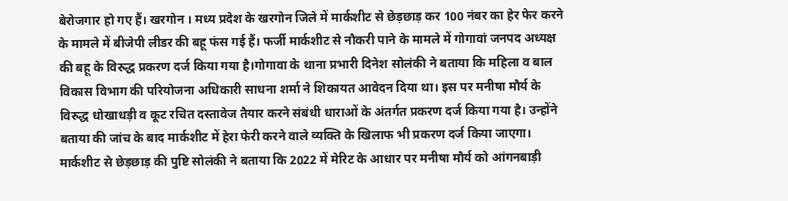बेरोजगार हो गए हैं। खरगोन । मध्य प्रदेश के खरगोन जिले में मार्कशीट से छेड़छाड़ कर 100 नंबर का हेर फेर करने के मामले में बीजेपी लीडर की बहू फंस गई हैं। फर्जी मार्कशीट से नौकरी पाने के मामले में गोगावां जनपद अध्यक्ष की बहू के विरुद्ध प्रकरण दर्ज किया गया है।गोगावा के थाना प्रभारी दिनेश सोलंकी ने बताया कि महिला व बाल विकास विभाग की परियोजना अधिकारी साधना शर्मा ने शिकायत आवेदन दिया था। इस पर मनीषा मौर्य के विरुद्ध धोखाधड़ी व कूट रचित दस्तावेज तैयार करने संबंधी धाराओं के अंतर्गत प्रकरण दर्ज किया गया है। उन्होंने बताया की जांच के बाद मार्कशीट में हेरा फेरी करने वाले व्यक्ति के खिलाफ भी प्रकरण दर्ज किया जाएगा। मार्कशीट से छेड़छाड़ की पुष्टि सोलंकी ने बताया कि 2022 में मेरिट के आधार पर मनीषा मौर्य को आंगनबाड़ी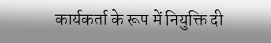कार्यकर्ता के रूप में नियुक्ति दी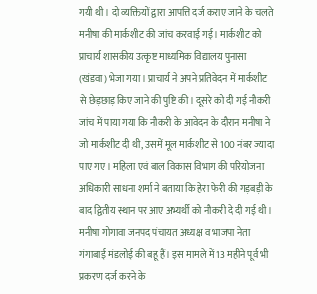गयी थी। दो व्यक्तियों द्वारा आपत्ति दर्ज कराए जाने के चलते मनीषा की मार्कशीट की जांच करवाई गई। मार्कशीट को प्राचार्य शासकीय उत्कृष्ट माध्यमिक विद्यालय पुनासा (खंडवा) भेजा गया। प्राचार्य ने अपने प्रतिवेदन में मार्कशीट से छेड़छाड़ किए जाने की पुष्टि की। दूसरे को दी गई नौकरी जांच में पाया गया कि नौकरी के आवेदन के दौरान मनीषा ने जो मार्कशीट दी थी, उसमें मूल मार्कशीट से 100 नंबर ज्यादा पाए गए। महिला एवं बाल विकास विभाग की परियोजना अधिकारी साधना शर्मा ने बताया कि हेरा फेरी की गड़बड़ी के बाद द्वितीय स्थान पर आए अभ्यर्थी को नौकरी दे दी गई थी। मनीषा गोगावा जनपद पंचायत अध्यक्ष व भाजपा नेता गंगाबाई मंडलोई की बहू हैं। इस मामले में 13 महीने पूर्व भी प्रकरण दर्ज करने के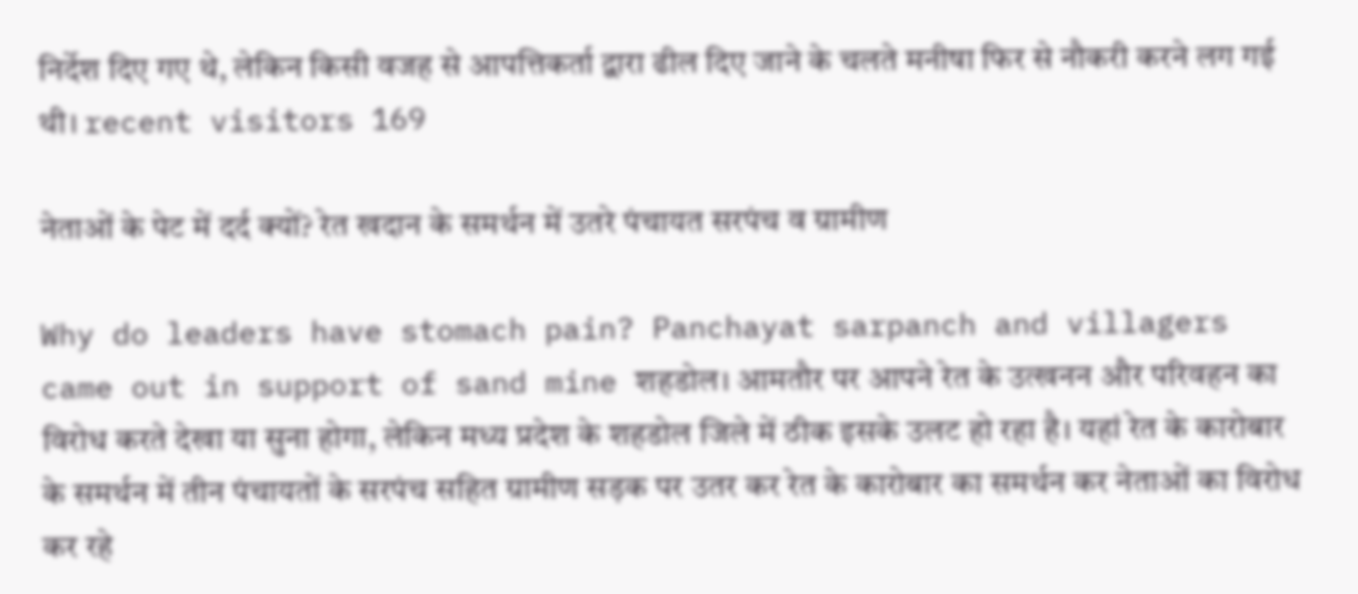निर्देश दिए गए थे, लेकिन किसी वजह से आपत्तिकर्ता द्वारा ढील दिए जाने के चलते मनीषा फिर से नौकरी करने लग गई थी। recent visitors 169

नेताओं के पेट में दर्द क्यों? रेत खदान के समर्थन में उतरे पंचायत सरपंच व ग्रामीण

Why do leaders have stomach pain? Panchayat sarpanch and villagers came out in support of sand mine शहडोल। आमतौर पर आपने रेत के उत्खनन और परिवहन का विरोध करते देखा या सुना होगा, लेकिन मध्य प्रदेश के शहडोल जिले में ठीक इसके उलट हो रहा है। यहां रेत के कारोबार के समर्थन में तीन पंचायतों के सरपंच सहित ग्रामीण सड़क पर उतर कर रेत के कारोबार का समर्थन कर नेताओं का विरोध कर रहे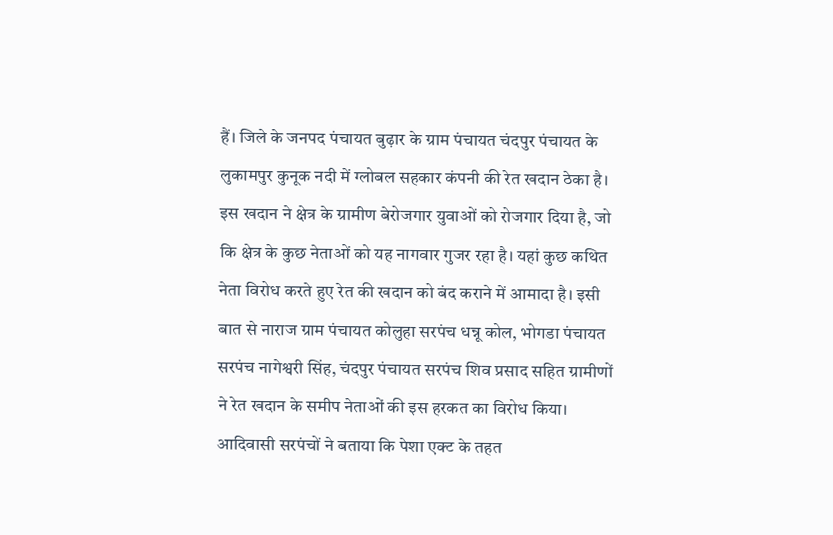हैं। जिले के जनपद पंचायत बुढ़ार के ग्राम पंचायत चंदपुर पंचायत के लुकामपुर कुनूक नदी में ग्लोबल सहकार कंपनी की रेत खदान ठेका है। इस खदान ने क्षेत्र के ग्रामीण बेरोजगार युवाओं को रोजगार दिया है, जो कि क्षेत्र के कुछ नेताओं को यह नागवार गुजर रहा है। यहां कुछ कथित नेता विरोध करते हुए रेत की खदान को बंद कराने में आमादा है। इसी बात से नाराज ग्राम पंचायत कोलुहा सरपंच धन्नू कोल, भोगडा पंचायत सरपंच नागेश्वरी सिंह, चंदपुर पंचायत सरपंच शिव प्रसाद सहित ग्रामीणों ने रेत खदान के समीप नेताओं की इस हरकत का विरोध किया। आदिवासी सरपंचों ने बताया कि पेशा एक्ट के तहत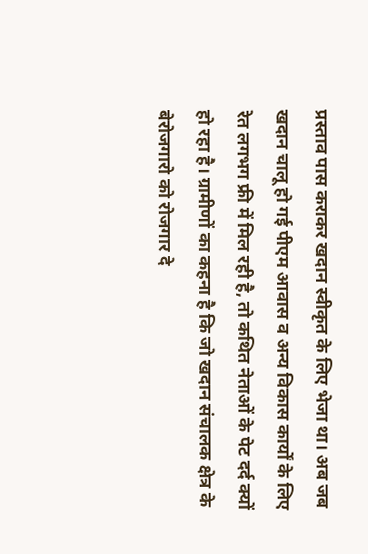प्रस्ताव पास कराकर खदान स्वीकृत के लिए भेजा था। अब जब खदान चालू हो गई पीएम आवास व अन्य विकास कार्यों के लिए रेत लगभग फ्री में मिल रही है, तो कथित नेताओं के पेट दर्द क्यों हो रहा है। ग्रामीणों का कहना है कि जो खदान संचालक क्षेत्र के बेरोजगारो को रोजगार दे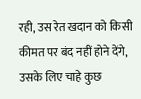रही, उस रेत खदान को किसी कीमत पर बंद नहीं होने देंगे, उसके लिए चाहे कुछ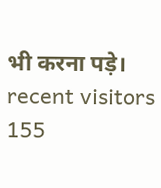भी करना पड़े। recent visitors 155